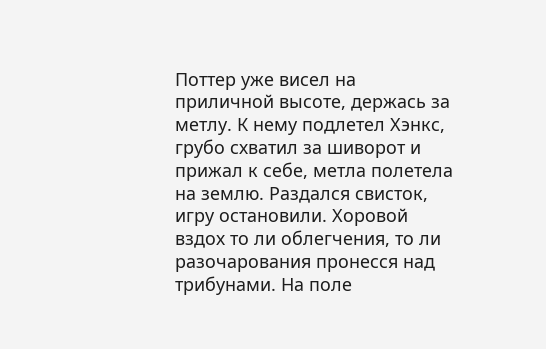Поттер уже висел на приличной высоте, держась за метлу. К нему подлетел Хэнкс, грубо схватил за шиворот и прижал к себе, метла полетела на землю. Раздался свисток, игру остановили. Хоровой вздох то ли облегчения, то ли разочарования пронесся над трибунами. На поле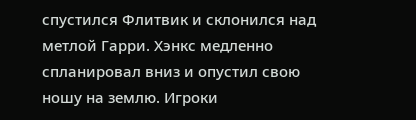спустился Флитвик и склонился над метлой Гарри. Хэнкс медленно спланировал вниз и опустил свою ношу на землю. Игроки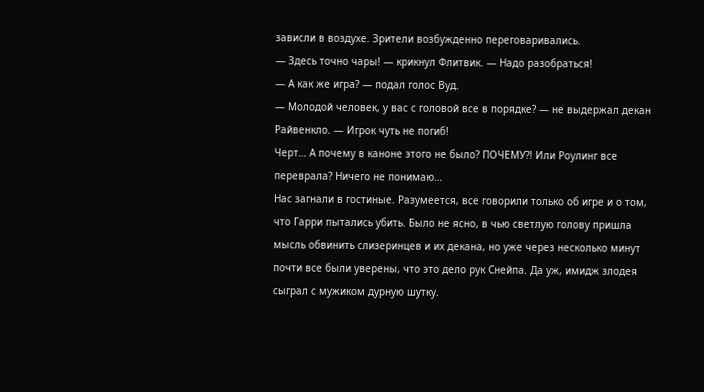зависли в воздухе. Зрители возбужденно переговаривались.
— Здесь точно чары! — крикнул Флитвик. — Надо разобраться!
— А как же игра? — подал голос Вуд.
— Молодой человек, у вас с головой все в порядке? — не выдержал декан Райвенкло. — Игрок чуть не погиб!
Черт… А почему в каноне этого не было? ПОЧЕМУ?! Или Роулинг все переврала? Ничего не понимаю…
Нас загнали в гостиные. Разумеется, все говорили только об игре и о том, что Гарри пытались убить. Было не ясно, в чью светлую голову пришла мысль обвинить слизеринцев и их декана, но уже через несколько минут почти все были уверены, что это дело рук Снейпа. Да уж, имидж злодея сыграл с мужиком дурную шутку.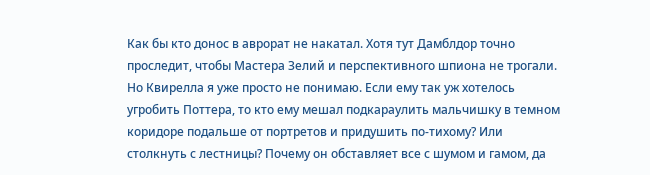Как бы кто донос в аврорат не накатал. Хотя тут Дамблдор точно проследит, чтобы Мастера Зелий и перспективного шпиона не трогали. Но Квирелла я уже просто не понимаю. Если ему так уж хотелось угробить Поттера, то кто ему мешал подкараулить мальчишку в темном коридоре подальше от портретов и придушить по-тихому? Или столкнуть с лестницы? Почему он обставляет все с шумом и гамом, да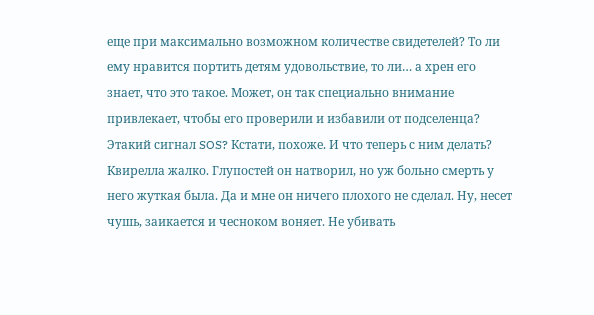еще при максимально возможном количестве свидетелей? То ли ему нравится портить детям удовольствие, то ли… а хрен его знает, что это такое. Может, он так специально внимание привлекает, чтобы его проверили и избавили от подселенца? Этакий сигнал SOS? Кстати, похоже. И что теперь с ним делать? Квирелла жалко. Глупостей он натворил, но уж больно смерть у него жуткая была. Да и мне он ничего плохого не сделал. Ну, несет чушь, заикается и чесноком воняет. Не убивать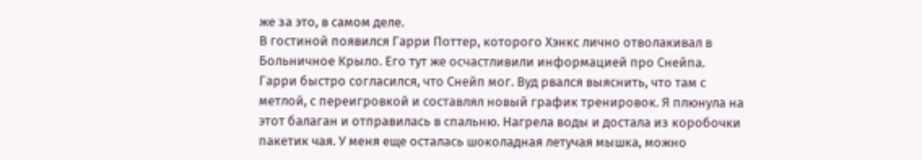же за это, в самом деле.
В гостиной появился Гарри Поттер, которого Хэнкс лично отволакивал в Больничное Крыло. Его тут же осчастливили информацией про Снейпа. Гарри быстро согласился, что Снейп мог. Вуд рвался выяснить, что там с метлой, с переигровкой и составлял новый график тренировок. Я плюнула на этот балаган и отправилась в спальню. Нагрела воды и достала из коробочки пакетик чая. У меня еще осталась шоколадная летучая мышка, можно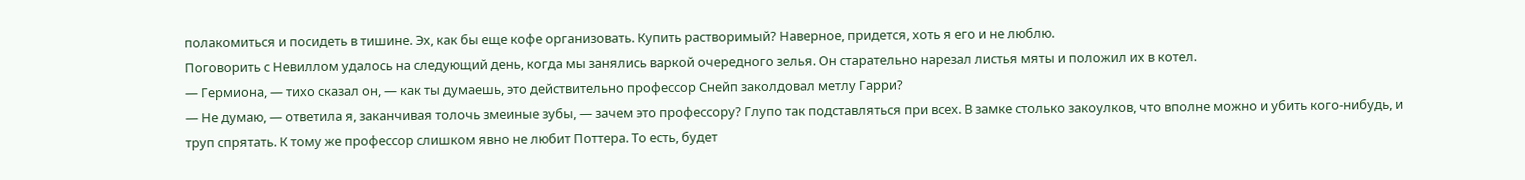полакомиться и посидеть в тишине. Эх, как бы еще кофе организовать. Купить растворимый? Наверное, придется, хоть я его и не люблю.
Поговорить с Невиллом удалось на следующий день, когда мы занялись варкой очередного зелья. Он старательно нарезал листья мяты и положил их в котел.
— Гермиона, — тихо сказал он, — как ты думаешь, это действительно профессор Снейп заколдовал метлу Гарри?
— Не думаю, — ответила я, заканчивая толочь змеиные зубы, — зачем это профессору? Глупо так подставляться при всех. В замке столько закоулков, что вполне можно и убить кого-нибудь, и труп спрятать. К тому же профессор слишком явно не любит Поттера. То есть, будет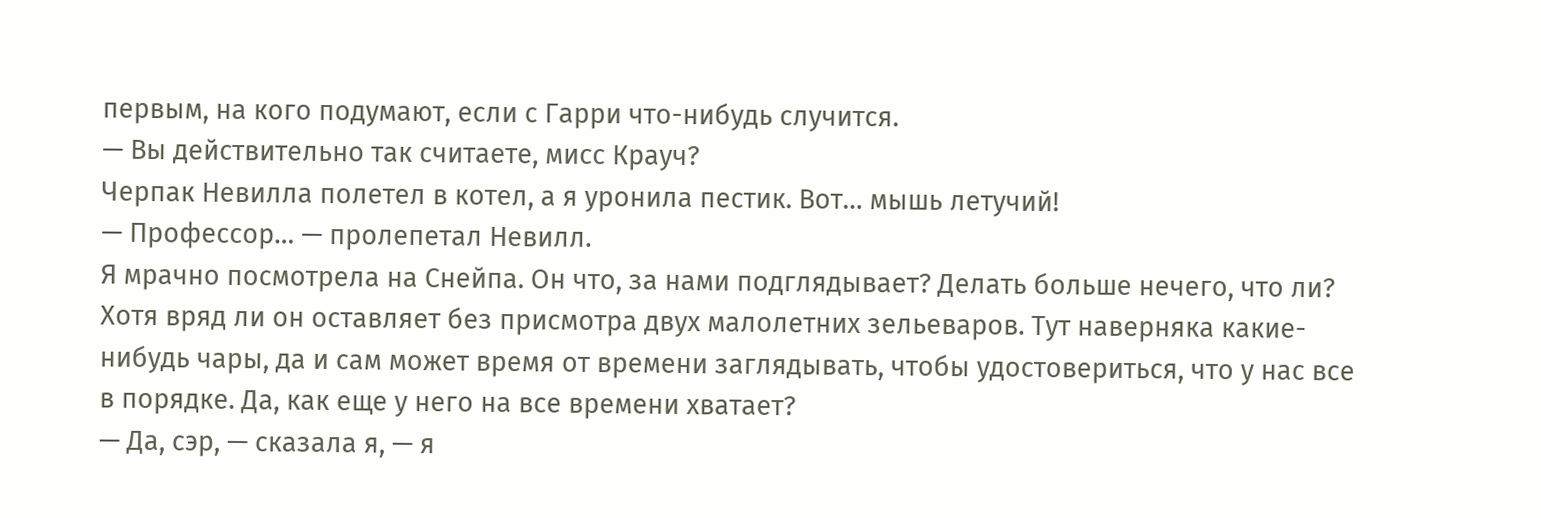первым, на кого подумают, если с Гарри что-нибудь случится.
— Вы действительно так считаете, мисс Крауч?
Черпак Невилла полетел в котел, а я уронила пестик. Вот… мышь летучий!
— Профессор… — пролепетал Невилл.
Я мрачно посмотрела на Снейпа. Он что, за нами подглядывает? Делать больше нечего, что ли? Хотя вряд ли он оставляет без присмотра двух малолетних зельеваров. Тут наверняка какие-нибудь чары, да и сам может время от времени заглядывать, чтобы удостовериться, что у нас все в порядке. Да, как еще у него на все времени хватает?
— Да, сэр, — сказала я, — я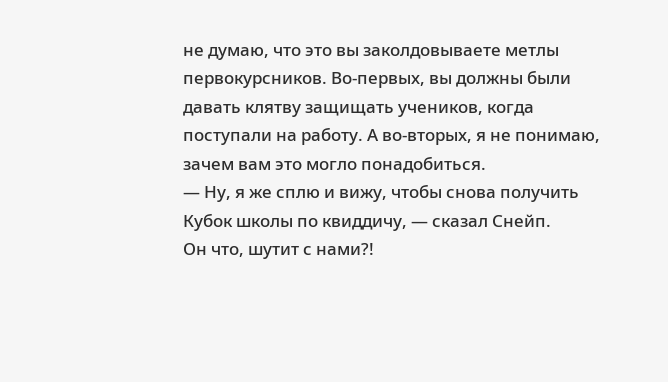не думаю, что это вы заколдовываете метлы первокурсников. Во-первых, вы должны были давать клятву защищать учеников, когда поступали на работу. А во-вторых, я не понимаю, зачем вам это могло понадобиться.
— Ну, я же сплю и вижу, чтобы снова получить Кубок школы по квиддичу, — сказал Снейп.
Он что, шутит с нами?!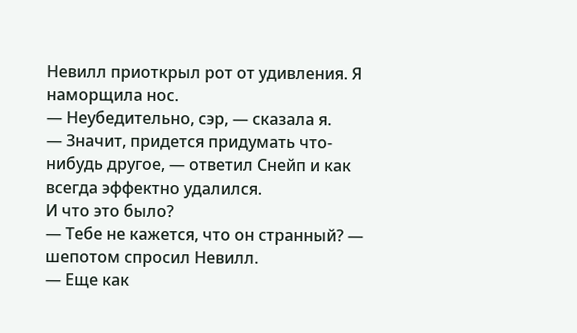Невилл приоткрыл рот от удивления. Я наморщила нос.
— Неубедительно, сэр, — сказала я.
— Значит, придется придумать что-нибудь другое, — ответил Снейп и как всегда эффектно удалился.
И что это было?
— Тебе не кажется, что он странный? — шепотом спросил Невилл.
— Еще как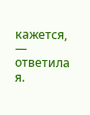кажется, — ответила я.